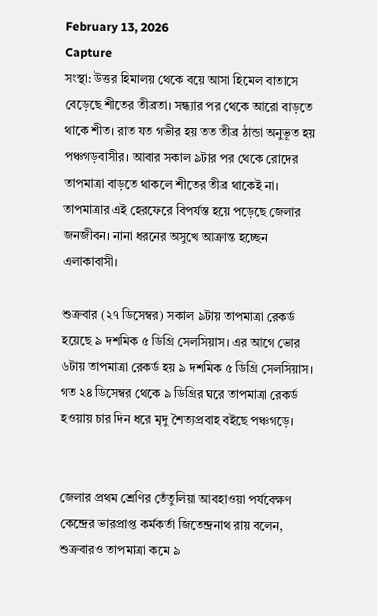February 13, 2026
Capture
সংস্থা: উত্তর হিমালয় থেকে বয়ে আসা হিমেল বাতাসে বেড়েছে শীতের তীব্রতা। সন্ধ্যার পর থেকে আরো বাড়তে থাকে শীত। রাত যত গভীর হয় তত তীব্র ঠান্ডা অনুভূত হয় পঞ্চগড়বাসীর। আবার সকাল ৯টার পর থেকে রোদের তাপমাত্রা বাড়তে থাকলে শীতের তীব্র থাকেই না। তাপমাত্রার এই হেরফেরে বিপর্যস্ত হয়ে পড়েছে জেলার জনজীবন। নানা ধরনের অসুখে আক্রান্ত হচ্ছেন এলাকাবাসী।

শুক্রবার (২৭ ডিসেম্বর) সকাল ৯টায় তাপমাত্রা রেকর্ড হয়েছে ৯ দশমিক ৫ ডিগ্রি সেলসিয়াস। এর আগে ভোর ৬টায় তাপমাত্রা রেকর্ড হয় ৯ দশমিক ৫ ডিগ্রি সেলসিয়াস। গত ২৪ ডিসেম্বর থেকে ৯ ডিগ্রির ঘরে তাপমাত্রা রেকর্ড হওয়ায় চার দিন ধরে মৃদু শৈত্যপ্রবাহ বইছে পঞ্চগড়ে।


জেলার প্রথম শ্রেণির তেঁতুলিয়া আবহাওয়া পর্যবেক্ষণ কেন্দ্রের ভারপ্রাপ্ত কর্মকর্তা জিতেন্দ্রনাথ রায় বলেন, শুক্রবারও তাপমাত্রা কমে ৯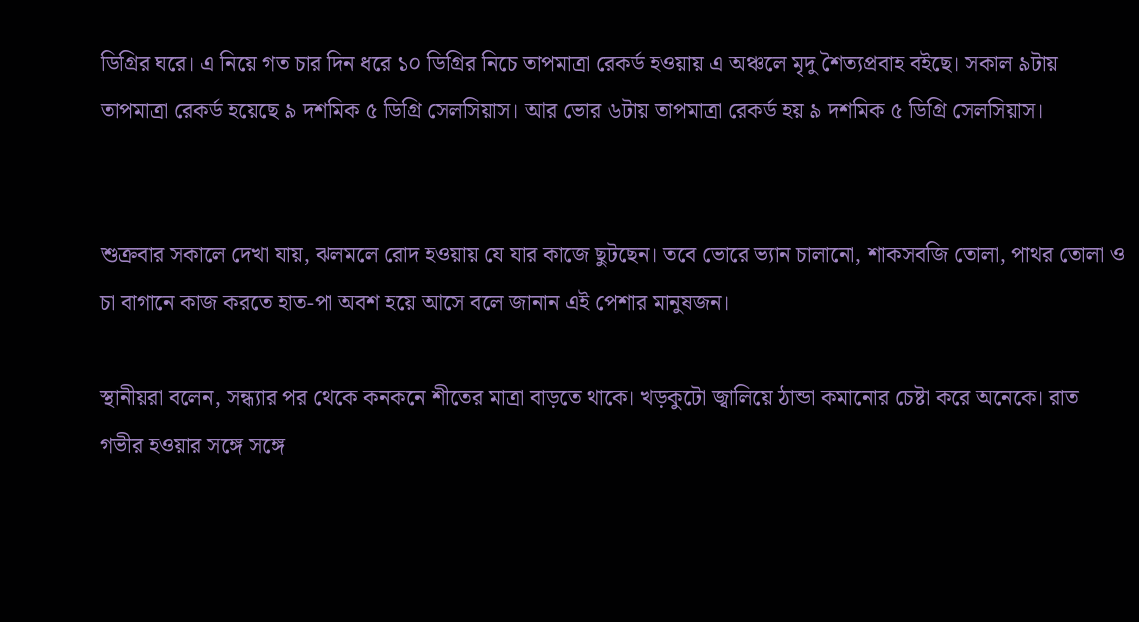ডিগ্রির ঘরে। এ নিয়ে গত চার দিন ধরে ১০ ডিগ্রির নিচে তাপমাত্রা রেকর্ড হওয়ায় এ অঞ্চলে মৃদু শৈত্যপ্রবাহ বইছে। সকাল ৯টায় তাপমাত্রা রেকর্ড হয়েছে ৯ দশমিক ৫ ডিগ্রি সেলসিয়াস। আর ভোর ৬টায় তাপমাত্রা রেকর্ড হয় ৯ দশমিক ৫ ডিগ্রি সেলসিয়াস।


শুক্রবার সকালে দেখা যায়, ঝলমলে রোদ হওয়ায় যে যার কাজে ছুটছেন। তবে ভোরে ভ্যান চালানো, শাকসবজি তোলা, পাথর তোলা ও চা বাগানে কাজ করতে হাত-পা অবশ হয়ে আসে বলে জানান এই পেশার মানুষজন।

স্থানীয়রা বলেন, সন্ধ্যার পর থেকে কনকনে শীতের মাত্রা বাড়তে থাকে। খড়কুটো জ্বালিয়ে ঠান্ডা কমানোর চেষ্টা করে অনেকে। রাত গভীর হওয়ার সঙ্গে সঙ্গে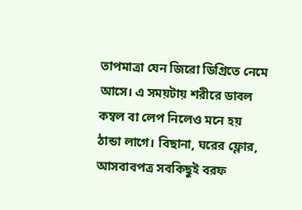তাপমাত্রা যেন জিরো ডিগ্রিতে নেমে আসে। এ সময়টায় শরীরে ডাবল কম্বল বা লেপ নিলেও মনে হয় ঠান্ডা লাগে। বিছানা, ঘরের ফ্লোর, আসবাবপত্র সবকিছুই বরফ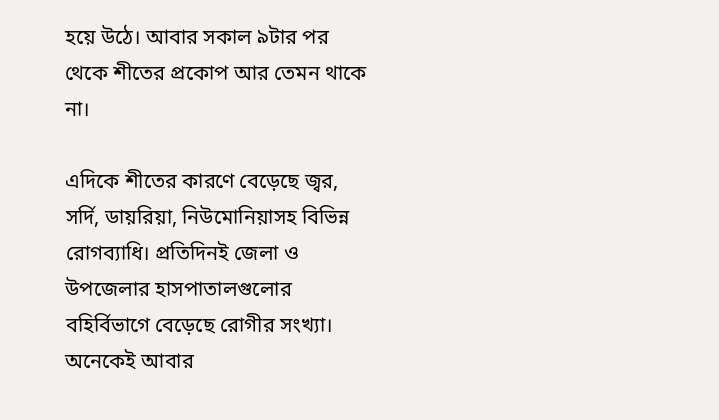হয়ে উঠে। আবার সকাল ৯টার পর থেকে শীতের প্রকোপ আর তেমন থাকে না।

এদিকে শীতের কারণে বেড়েছে জ্বর, সর্দি, ডায়রিয়া, নিউমোনিয়াসহ বিভিন্ন রোগব্যাধি। প্রতিদিনই জেলা ও উপজেলার হাসপাতালগুলোর বহির্বিভাগে বেড়েছে রোগীর সংখ্যা। অনেকেই আবার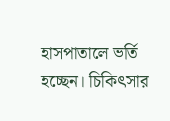হাসপাতালে ভর্তি হচ্ছেন। চিকিৎসার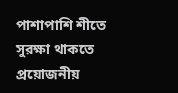পাশাপাশি শীতে সুরক্ষা থাকতে প্রয়োজনীয়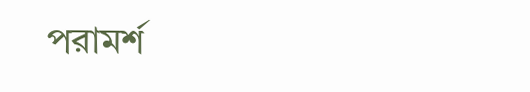পরামর্শ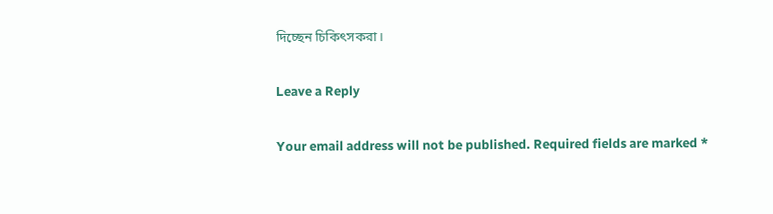দিচ্ছেন চিকিৎসকরা।

Leave a Reply

Your email address will not be published. Required fields are marked *